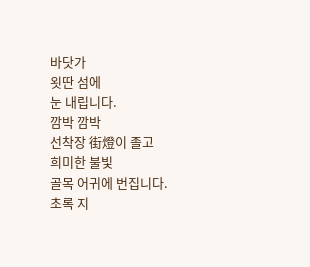바닷가
욋딴 섬에
눈 내립니다.
깜박 깜박
선착장 街燈이 졸고
희미한 불빛
골목 어귀에 번집니다.
초록 지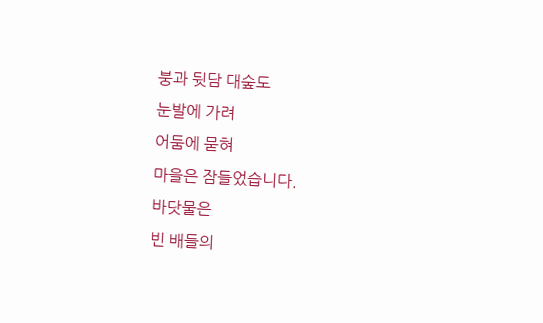붕과 뒷담 대숲도
눈발에 가려
어둠에 묻혀
마을은 잠들었습니다.
바닷물은
빈 배들의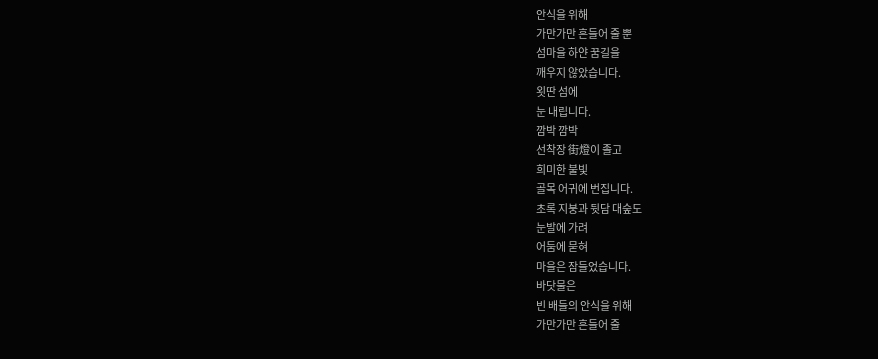안식을 위해
가만가만 흔들어 줄 뿐
섬마을 하얀 꿈길을
깨우지 않았습니다.
욋딴 섬에
눈 내립니다.
깜박 깜박
선착장 街燈이 졸고
희미한 불빛
골목 어귀에 번집니다.
초록 지붕과 뒷담 대숲도
눈발에 가려
어둠에 묻혀
마을은 잠들었습니다.
바닷물은
빈 배들의 안식을 위해
가만가만 흔들어 줄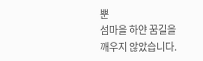뿐
섬마을 하얀 꿈길을
깨우지 않았습니다.